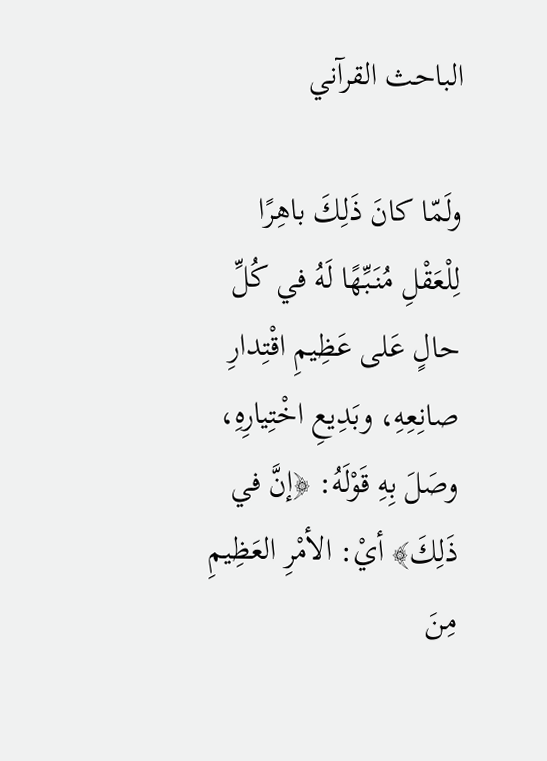الباحث القرآني

ولَمّا كانَ ذَلِكَ باهِرًا لِلْعَقْلِ مُنَبِّهًا لَهُ في كُلِّ حالٍ عَلى عَظِيمِ اقْتِدارِ صانِعِهِ، وبَدِيعِ اخْتِيارِهِ، وصَلَ بِهِ قَوْلَهُ: ﴿إنَّ في ذَلِكَ﴾ أيْ: الأمْرِ العَظِيمِ مِنَ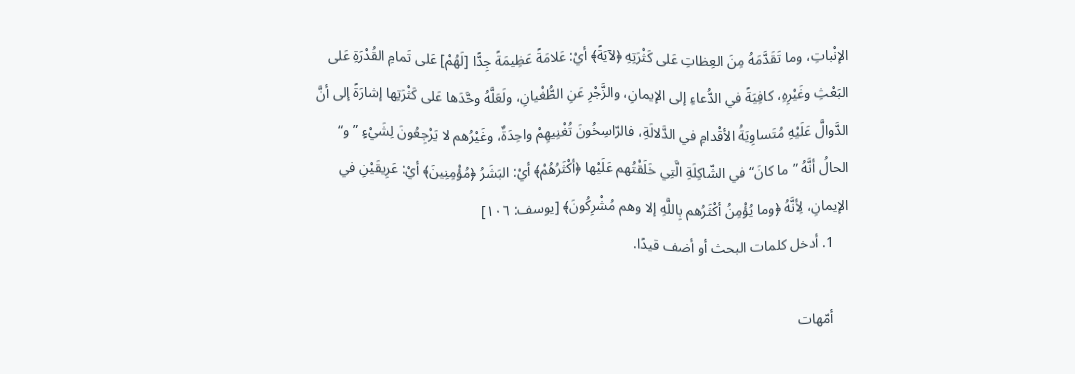الإنْباتِ، وما تَقَدَّمَهُ مِنَ العِظاتِ عَلى كَثْرَتِهِ ﴿لآيَةً﴾ أيْ: عَلامَةً عَظِيمَةً جِدًّا [لَهُمْ] عَلى تَمامِ القُدْرَةِ عَلى البَعْثِ وغَيْرِهِ، كافِيَةً في الدُّعاءِ إلى الإيمانِ، والزَّجْرِ عَنِ الطُّغْيانِ، ولَعَلَّهُ وحَّدَها عَلى كَثْرَتِها إشارَةً إلى أنَّ الدَّوالَّ عَلَيْهِ مُتَساوِيَةُ الأقْدامِ في الدَّلالَةِ، فالرّاسِخُونَ تُغْنِيهِمْ واحِدَةٌ، وغَيْرُهم لا يَرْجِعُونَ لِشَيْءٍ ”و“ الحالُ أنَّهُ ”ما كانَ“ في الشّاكِلَةِ الَّتِي خَلَقْتُهم عَلَيْها ﴿أكْثَرُهُمْ﴾ أيْ: البَشَرُ ﴿مُؤْمِنِينَ﴾ أيْ: عَرِيقَيْنِ في الإيمانِ، لِأنَّهُ ﴿وما يُؤْمِنُ أكْثَرُهم بِاللَّهِ إلا وهم مُشْرِكُونَ﴾ [يوسف: ١٠٦]
    1. أدخل كلمات البحث أو أضف قيدًا.

    أمّهات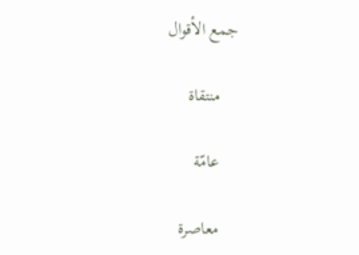جمع الأقوال

    منتقاة

    عامّة

    معاصرة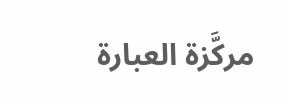مركَّزة العبارة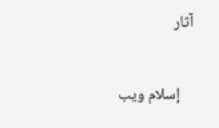آثار

    إسلام ويب